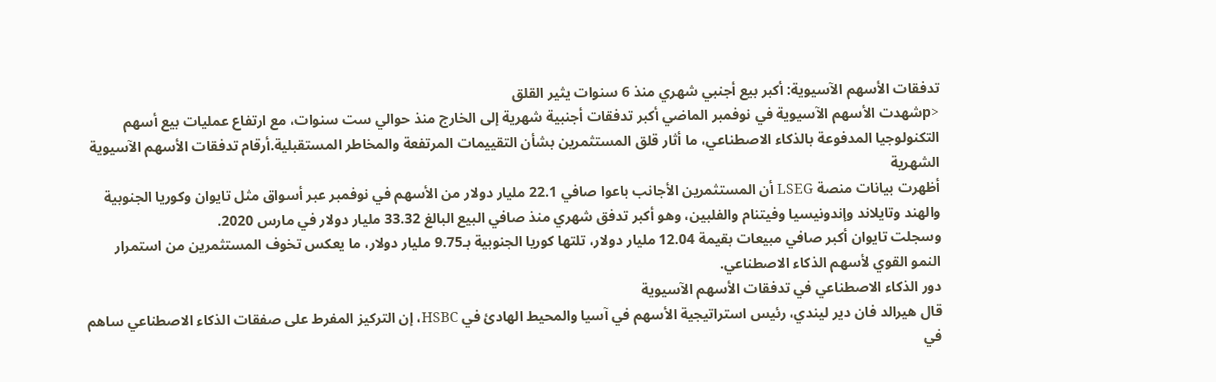تدفقات الأسهم الآسيوية: أكبر بيع أجنبي شهري منذ 6 سنوات يثير القلق
<pشهدت الأسهم الآسيوية في نوفمبر الماضي أكبر تدفقات أجنبية شهرية إلى الخارج منذ حوالي ست سنوات، مع ارتفاع عمليات بيع أسهم التكنولوجيا المدفوعة بالذكاء الاصطناعي، ما أثار قلق المستثمرين بشأن التقييمات المرتفعة والمخاطر المستقبلية.أرقام تدفقات الأسهم الآسيوية الشهرية
أظهرت بيانات منصة LSEG أن المستثمرين الأجانب باعوا صافي 22.1 مليار دولار من الأسهم في نوفمبر عبر أسواق مثل تايوان وكوريا الجنوبية والهند وتايلاند وإندونيسيا وفيتنام والفلبين، وهو أكبر تدفق شهري منذ صافي البيع البالغ 33.32 مليار دولار في مارس 2020.
وسجلت تايوان أكبر صافي مبيعات بقيمة 12.04 مليار دولار، تلتها كوريا الجنوبية بـ9.75 مليار دولار، ما يعكس تخوف المستثمرين من استمرار النمو القوي لأسهم الذكاء الاصطناعي.
دور الذكاء الاصطناعي في تدفقات الأسهم الآسيوية
قال هيرالد فان دير ليندي، رئيس استراتيجية الأسهم في آسيا والمحيط الهادئ في HSBC، إن التركيز المفرط على صفقات الذكاء الاصطناعي ساهم في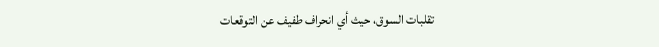تقلبات السوق، حيث أي انحراف طفيف عن التوقعات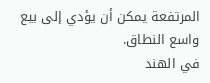المرتفعة يمكن أن يؤدي إلى بيع واسع النطاق.
في الهند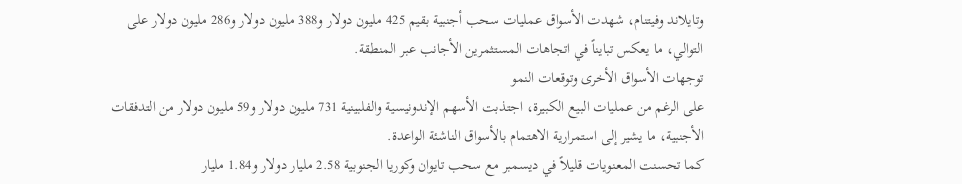وتايلاند وفيتنام، شهدت الأسواق عمليات سحب أجنبية بقيم 425 مليون دولار و388 مليون دولار و286 مليون دولار على التوالي، ما يعكس تبايناً في اتجاهات المستثمرين الأجانب عبر المنطقة.
توجهات الأسواق الأخرى وتوقعات النمو
على الرغم من عمليات البيع الكبيرة، اجتذبت الأسهم الإندونيسية والفلبينية 731 مليون دولار و59 مليون دولار من التدفقات الأجنبية، ما يشير إلى استمرارية الاهتمام بالأسواق الناشئة الواعدة.
كما تحسنت المعنويات قليلاً في ديسمبر مع سحب تايوان وكوريا الجنوبية 2.58 مليار دولار و1.84 مليار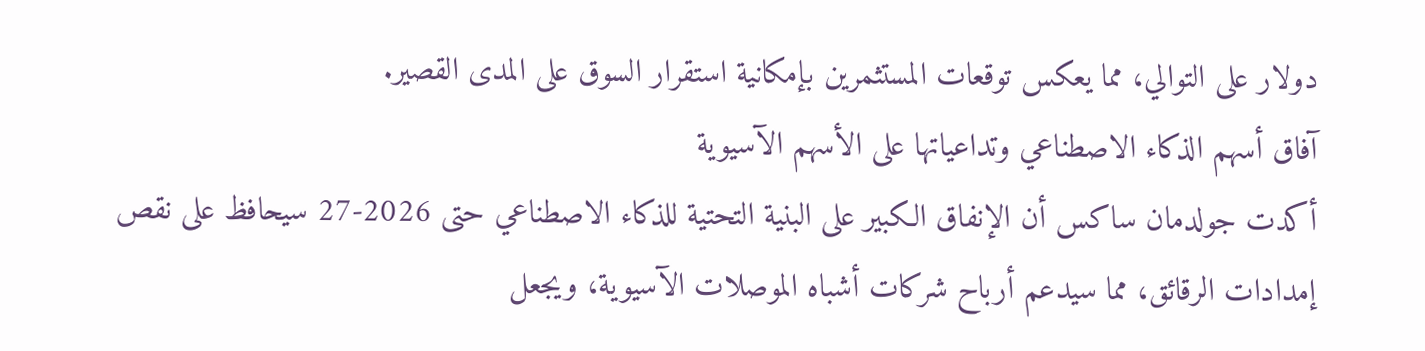دولار على التوالي، مما يعكس توقعات المستثمرين بإمكانية استقرار السوق على المدى القصير.
آفاق أسهم الذكاء الاصطناعي وتداعياتها على الأسهم الآسيوية
أكدت جولدمان ساكس أن الإنفاق الكبير على البنية التحتية للذكاء الاصطناعي حتى 2026-27 سيحافظ على نقص إمدادات الرقائق، مما سيدعم أرباح شركات أشباه الموصلات الآسيوية، ويجعل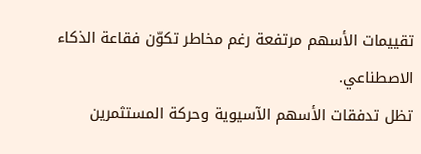تقييمات الأسهم مرتفعة رغم مخاطر تكوّن فقاعة الذكاء الاصطناعي.
تظل تدفقات الأسهم الآسيوية وحركة المستثمرين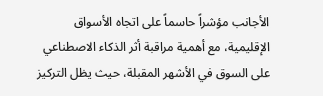الأجانب مؤشراً حاسماً على اتجاه الأسواق الإقليمية، مع أهمية مراقبة أثر الذكاء الاصطناعي على السوق في الأشهر المقبلة، حيث يظل التركيز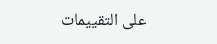على التقييمات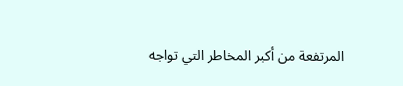المرتفعة من أكبر المخاطر التي تواجه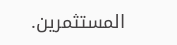المستثمرين.